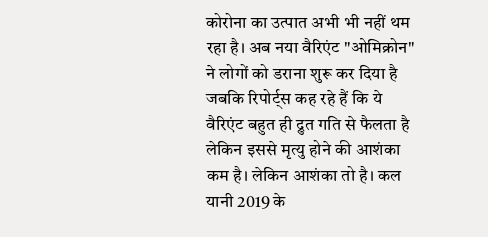कोरोना का उत्पात अभी भी नहीं थम रहा है। अब नया वैरिएंट "ओमिक्रोन" ने लोगों को डराना शुरू कर दिया है जबकि रिपोर्ट्स कह रहे हैं कि ये वैरिएंट बहुत ही द्रुत गति से फैलता है लेकिन इससे मृत्यु होने की आशंका कम है। लेकिन आशंका तो है। कल यानी 2019 के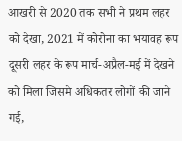आखरी से 2020 तक सभी ने प्रथम लहर को देखा, 2021 में कोरोना का भयावह रूप दूसरी लहर के रूप मार्च-अप्रैल-मई में देखने को मिला जिसमे अधिकतर लोगों की जाने गई,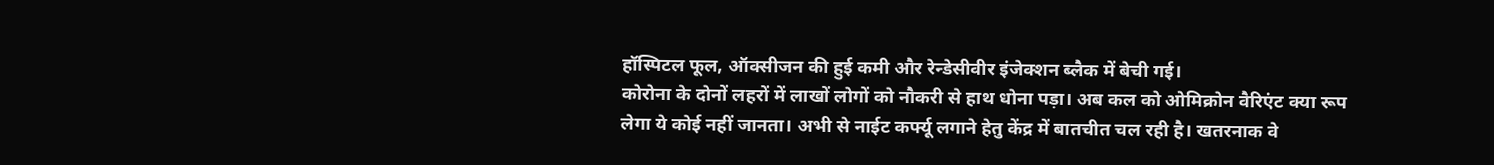हॉस्पिटल फूल, ऑक्सीजन की हुई कमी और रेन्डेसीवीर इंजेक्शन ब्लैक में बेची गई।
कोरोना के दोनों लहरों में लाखों लोगों को नौकरी से हाथ धोना पड़ा। अब कल को ओमिक्रोन वैरिएंट क्या रूप लेगा ये कोई नहीं जानता। अभी से नाईट कर्फ्यू लगाने हेतु केंद्र में बातचीत चल रही है। खतरनाक वे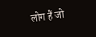लोग हैं जो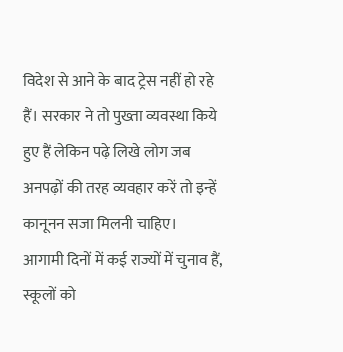विदेश से आने के बाद ट्रेस नहीं हो रहे हैं। सरकार ने तो पुख्ता व्यवस्था किये हुए हैं लेकिन पढ़े लिखे लोग जब अनपढ़ों की तरह व्यवहार करें तो इन्हें कानूनन सजा मिलनी चाहिए।
आगामी दिनों में कई राज्यों में चुनाव हैं, स्कूलों को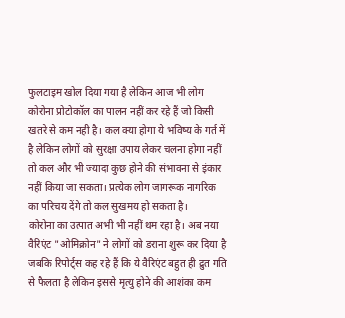फुलटाइम खोल दिया गया है लेकिन आज भी लोग कोरोना प्रोटोकॉल का पालन नहीं कर रहे हैं जो किसी खतरे से कम नही है। कल क्या होगा ये भविष्य के गर्त में है लेकिन लोगों को सुरक्षा उपाय लेकर चलना होगा नहीं तो कल और भी ज्यादा कुछ होने की संभावना से इंकार नहीं किया जा सकता। प्रत्येक लोग जागरूक नागरिक का परिचय देंगे तो कल सुखमय हो सकता है।
कोरोना का उत्पात अभी भी नहीं थम रहा है। अब नया वैरिएंट "ओमिक्रोन" ने लोगों को डराना शुरू कर दिया है जबकि रिपोर्ट्स कह रहे हैं कि ये वैरिएंट बहुत ही द्रुत गति से फैलता है लेकिन इससे मृत्यु होने की आशंका कम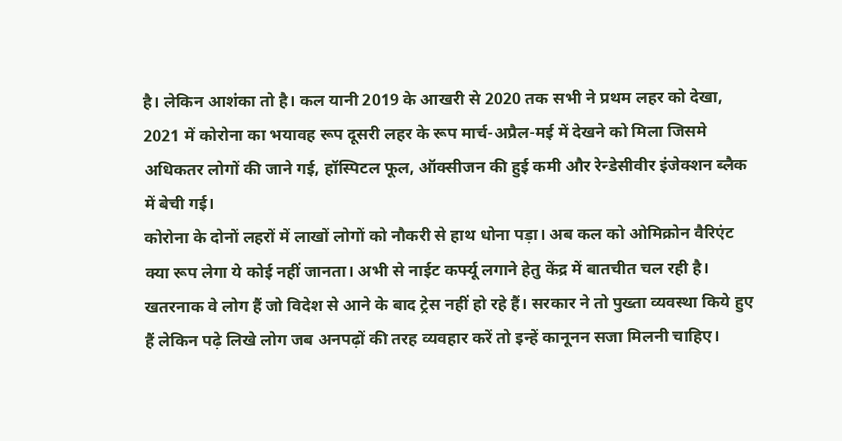है। लेकिन आशंका तो है। कल यानी 2019 के आखरी से 2020 तक सभी ने प्रथम लहर को देखा, 2021 में कोरोना का भयावह रूप दूसरी लहर के रूप मार्च-अप्रैल-मई में देखने को मिला जिसमे अधिकतर लोगों की जाने गई, हॉस्पिटल फूल, ऑक्सीजन की हुई कमी और रेन्डेसीवीर इंजेक्शन ब्लैक में बेची गई।
कोरोना के दोनों लहरों में लाखों लोगों को नौकरी से हाथ धोना पड़ा। अब कल को ओमिक्रोन वैरिएंट क्या रूप लेगा ये कोई नहीं जानता। अभी से नाईट कर्फ्यू लगाने हेतु केंद्र में बातचीत चल रही है। खतरनाक वे लोग हैं जो विदेश से आने के बाद ट्रेस नहीं हो रहे हैं। सरकार ने तो पुख्ता व्यवस्था किये हुए हैं लेकिन पढ़े लिखे लोग जब अनपढ़ों की तरह व्यवहार करें तो इन्हें कानूनन सजा मिलनी चाहिए।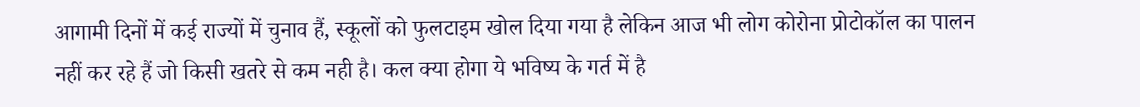आगामी दिनों में कई राज्यों में चुनाव हैं, स्कूलों को फुलटाइम खोल दिया गया है लेकिन आज भी लोग कोरोना प्रोटोकॉल का पालन नहीं कर रहे हैं जो किसी खतरे से कम नही है। कल क्या होगा ये भविष्य के गर्त में है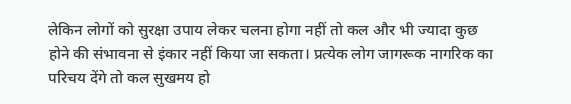लेकिन लोगों को सुरक्षा उपाय लेकर चलना होगा नहीं तो कल और भी ज्यादा कुछ होने की संभावना से इंकार नहीं किया जा सकता। प्रत्येक लोग जागरूक नागरिक का परिचय देंगे तो कल सुखमय हो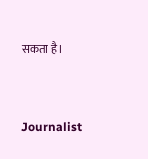सकता है।



Journalist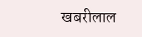खबरीलाल